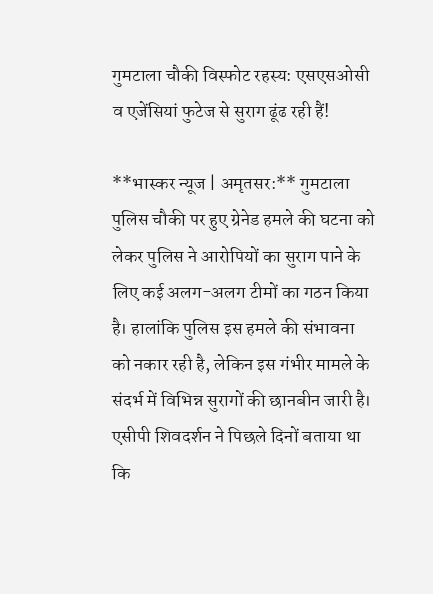गुमटाला चौकी विस्फोट रहस्य: एसएसओसी व एजेंसियां फुटेज से सुराग ढूंढ रही हैं!

**भास्कर न्यूज | अमृतसर:** गुमटाला पुलिस चौकी पर हुए ग्रेनेड हमले की घटना को लेकर पुलिस ने आरोपियों का सुराग पाने के लिए कई अलग-अलग टीमों का गठन किया है। हालांकि पुलिस इस हमले की संभावना को नकार रही है, लेकिन इस गंभीर मामले के संदर्भ में विभिन्न सुरागों की छानबीन जारी है। एसीपी शिवदर्शन ने पिछले दिनों बताया था कि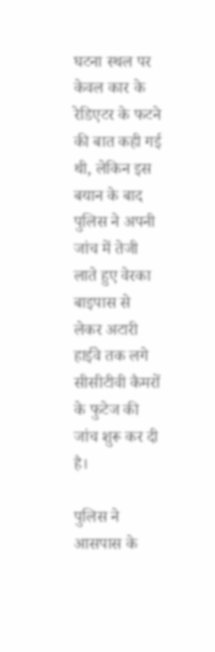घटना स्थल पर केवल कार के रेडिएटर के फटने की बात कही गई थी, लेकिन इस बयान के बाद पुलिस ने अपनी जांच में तेजी लाते हुए वेरका बाइपास से लेकर अटारी हाईवे तक लगे सीसीटीवी कैमरों के फुटेज की जांच शुरू कर दी है।

पुलिस ने आसपास के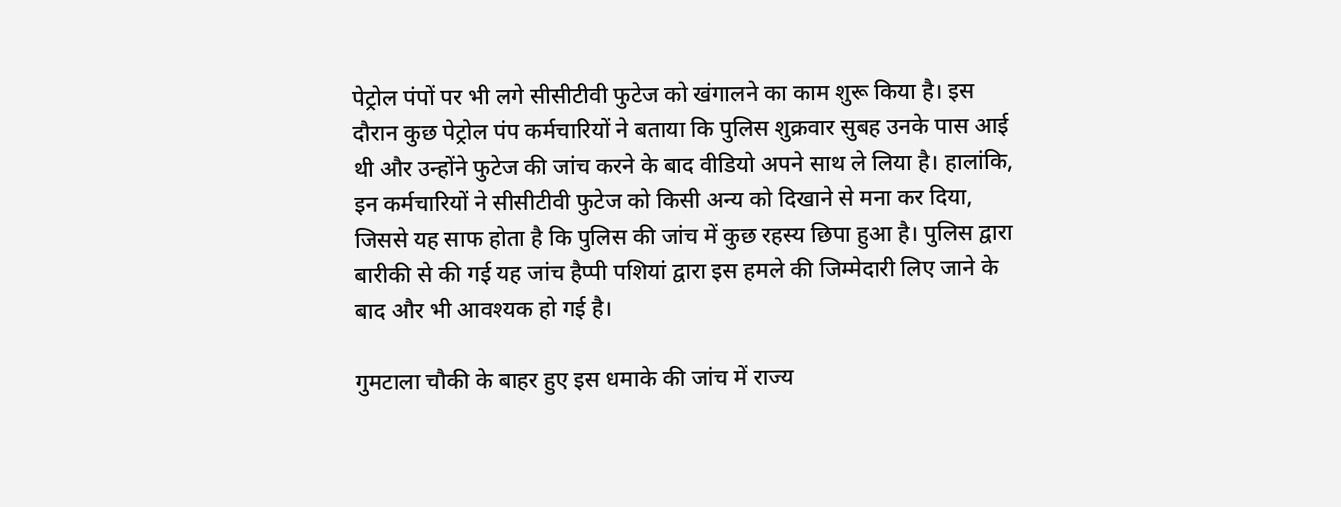पेट्रोल पंपों पर भी लगे सीसीटीवी फुटेज को खंगालने का काम शुरू किया है। इस दौरान कुछ पेट्रोल पंप कर्मचारियों ने बताया कि पुलिस शुक्रवार सुबह उनके पास आई थी और उन्होंने फुटेज की जांच करने के बाद वीडियो अपने साथ ले लिया है। हालांकि, इन कर्मचारियों ने सीसीटीवी फुटेज को किसी अन्य को दिखाने से मना कर दिया, जिससे यह साफ होता है कि पुलिस की जांच में कुछ रहस्य छिपा हुआ है। पुलिस द्वारा बारीकी से की गई यह जांच हैप्पी पशियां द्वारा इस हमले की जिम्मेदारी लिए जाने के बाद और भी आवश्यक हो गई है।

गुमटाला चौकी के बाहर हुए इस धमाके की जांच में राज्य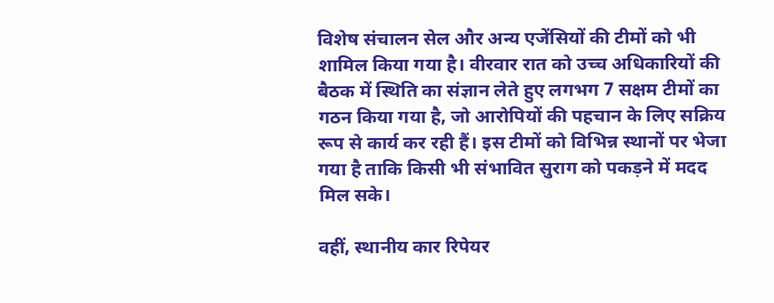विशेष संचालन सेल और अन्य एजेंसियों की टीमों को भी शामिल किया गया है। वीरवार रात को उच्च अधिकारियों की बैठक में स्थिति का संज्ञान लेते हुए लगभग 7 सक्षम टीमों का गठन किया गया है, जो आरोपियों की पहचान के लिए सक्रिय रूप से कार्य कर रही हैं। इस टीमों को विभिन्न स्थानों पर भेजा गया है ताकि किसी भी संभावित सुराग को पकड़ने में मदद मिल सके।

वहीं, स्थानीय कार रिपेयर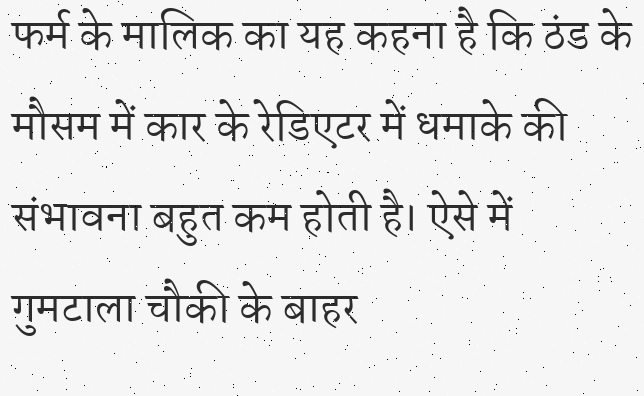फर्म के मालिक का यह कहना है कि ठंड के मौसम में कार के रेडिएटर में धमाके की संभावना बहुत कम होती है। ऐसे में गुमटाला चौकी के बाहर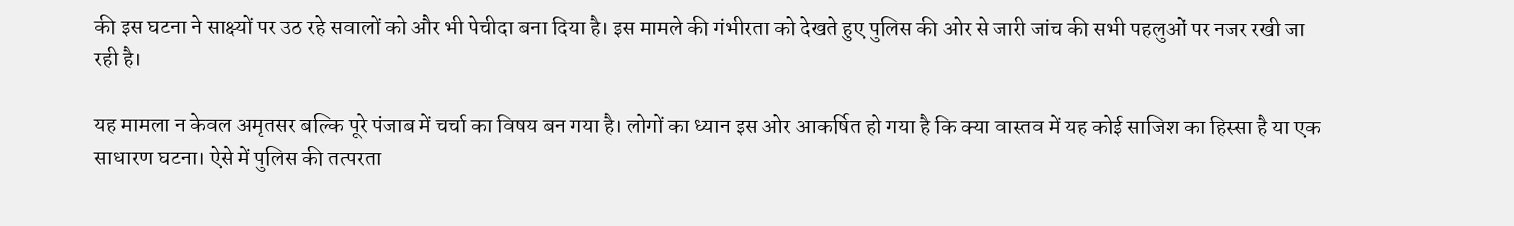की इस घटना ने साक्ष्यों पर उठ रहे सवालों को और भी पेचीदा बना दिया है। इस मामले की गंभीरता को देखते हुए पुलिस की ओर से जारी जांच की सभी पहलुओं पर नजर रखी जा रही है।

यह मामला न केवल अमृतसर बल्कि पूरे पंजाब में चर्चा का विषय बन गया है। लोगों का ध्यान इस ओर आकर्षित हो गया है कि क्या वास्तव में यह कोई साजिश का हिस्सा है या एक साधारण घटना। ऐसे में पुलिस की तत्परता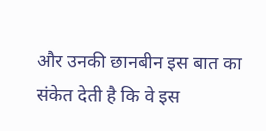और उनकी छानबीन इस बात का संकेत देती है कि वे इस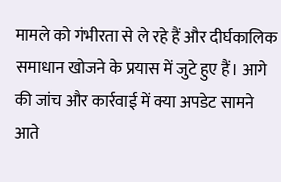मामले को गंभीरता से ले रहे हैं और दीर्घकालिक समाधान खोजने के प्रयास में जुटे हुए हैं। आगे की जांच और कार्रवाई में क्या अपडेट सामने आते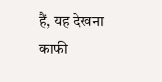हैं, यह देखना काफी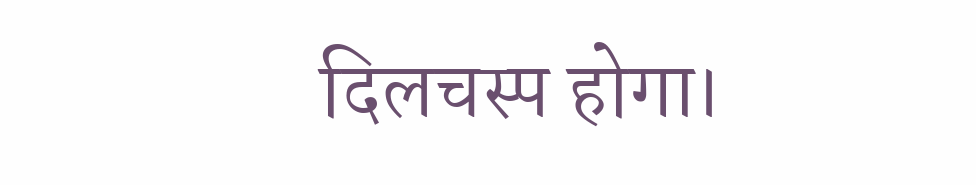दिलचस्प होगा।